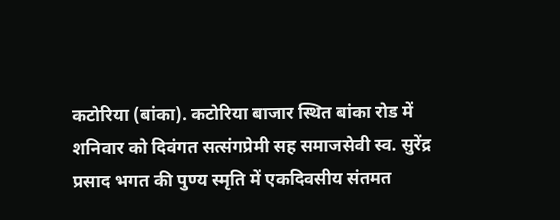कटोरिया (बांका). कटोरिया बाजार स्थित बांका रोड में शनिवार को दिवंगत सत्संगप्रेमी सह समाजसेवी स्व. सुरेंद्र प्रसाद भगत की पुण्य स्मृति में एकदिवसीय संतमत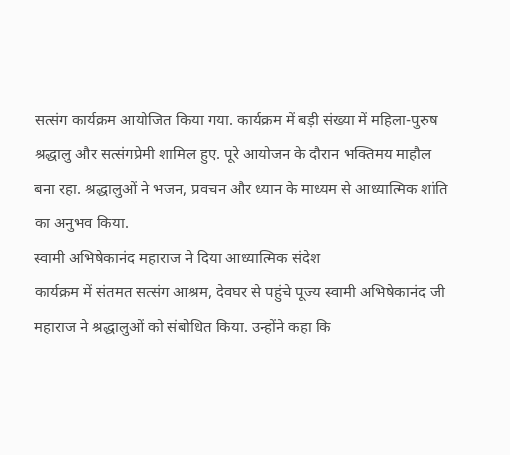सत्संग कार्यक्रम आयोजित किया गया. कार्यक्रम में बड़ी संख्या में महिला-पुरुष श्रद्धालु और सत्संगप्रेमी शामिल हुए. पूरे आयोजन के दौरान भक्तिमय माहौल बना रहा. श्रद्धालुओं ने भजन, प्रवचन और ध्यान के माध्यम से आध्यात्मिक शांति का अनुभव किया.
स्वामी अभिषेकानंद महाराज ने दिया आध्यात्मिक संदेश
कार्यक्रम में संतमत सत्संग आश्रम, देवघर से पहुंचे पूज्य स्वामी अभिषेकानंद जी महाराज ने श्रद्धालुओं को संबोधित किया. उन्होंने कहा कि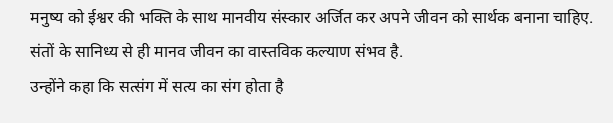मनुष्य को ईश्वर की भक्ति के साथ मानवीय संस्कार अर्जित कर अपने जीवन को सार्थक बनाना चाहिए. संतों के सानिध्य से ही मानव जीवन का वास्तविक कल्याण संभव है.
उन्होंने कहा कि सत्संग में सत्य का संग होता है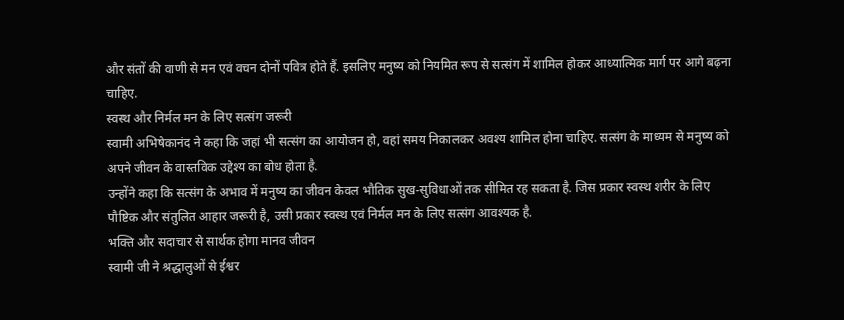और संतों की वाणी से मन एवं वचन दोनों पवित्र होते हैं. इसलिए मनुष्य को नियमित रूप से सत्संग में शामिल होकर आध्यात्मिक मार्ग पर आगे बढ़ना चाहिए.
स्वस्थ और निर्मल मन के लिए सत्संग जरूरी
स्वामी अभिषेकानंद ने कहा कि जहां भी सत्संग का आयोजन हो, वहां समय निकालकर अवश्य शामिल होना चाहिए. सत्संग के माध्यम से मनुष्य को अपने जीवन के वास्तविक उद्देश्य का बोध होता है.
उन्होंने कहा कि सत्संग के अभाव में मनुष्य का जीवन केवल भौतिक सुख-सुविधाओं तक सीमित रह सकता है. जिस प्रकार स्वस्थ शरीर के लिए पौष्टिक और संतुलित आहार जरूरी है, उसी प्रकार स्वस्थ एवं निर्मल मन के लिए सत्संग आवश्यक है.
भक्ति और सदाचार से सार्थक होगा मानव जीवन
स्वामी जी ने श्रद्धालुओं से ईश्वर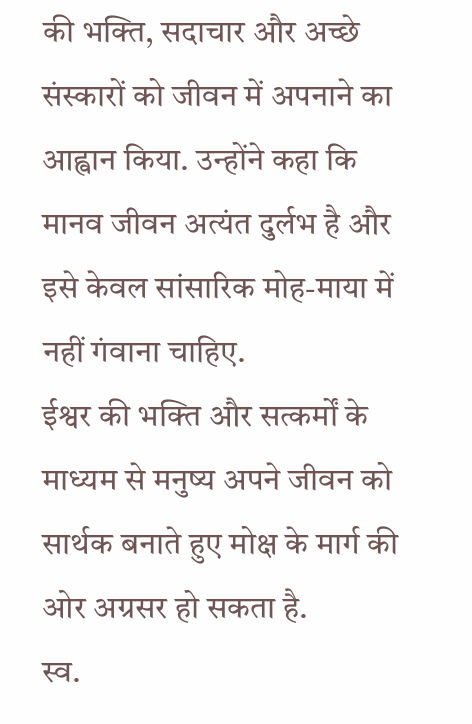की भक्ति, सदाचार और अच्छे संस्कारों को जीवन में अपनाने का आह्वान किया. उन्होंने कहा कि मानव जीवन अत्यंत दुर्लभ है और इसे केवल सांसारिक मोह-माया में नहीं गंवाना चाहिए.
ईश्वर की भक्ति और सत्कर्मों के माध्यम से मनुष्य अपने जीवन को सार्थक बनाते हुए मोक्ष के मार्ग की ओर अग्रसर हो सकता है.
स्व.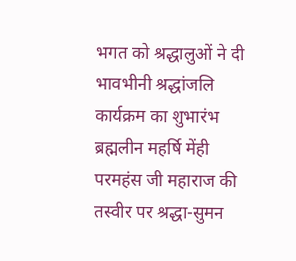भगत को श्रद्धालुओं ने दी भावभीनी श्रद्धांजलि
कार्यक्रम का शुभारंभ ब्रह्मलीन महर्षि मेंही परमहंस जी महाराज की तस्वीर पर श्रद्धा-सुमन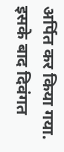अर्पित कर किया गया. इसके बाद दिवंगत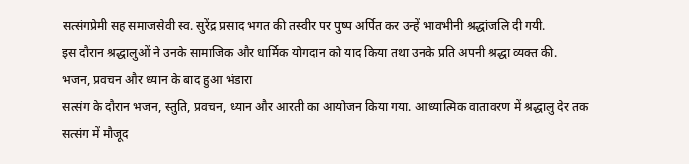सत्संगप्रेमी सह समाजसेवी स्व. सुरेंद्र प्रसाद भगत की तस्वीर पर पुष्प अर्पित कर उन्हें भावभीनी श्रद्धांजलि दी गयी.
इस दौरान श्रद्धालुओं ने उनके सामाजिक और धार्मिक योगदान को याद किया तथा उनके प्रति अपनी श्रद्धा व्यक्त की.
भजन, प्रवचन और ध्यान के बाद हुआ भंडारा
सत्संग के दौरान भजन, स्तुति, प्रवचन, ध्यान और आरती का आयोजन किया गया. आध्यात्मिक वातावरण में श्रद्धालु देर तक सत्संग में मौजूद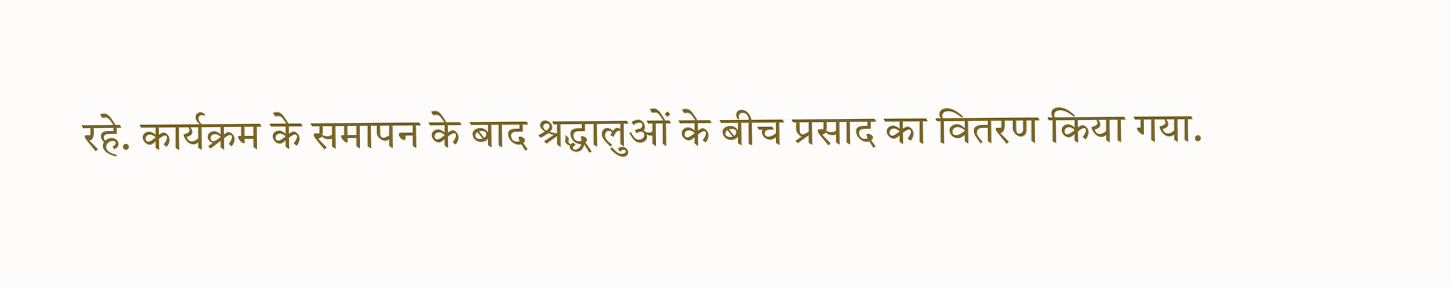रहे. कार्यक्रम के समापन के बाद श्रद्धालुओं के बीच प्रसाद का वितरण किया गया.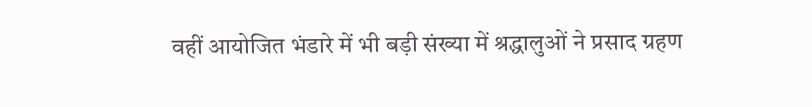वहीं आयोजित भंडारे में भी बड़ी संख्या में श्रद्धालुओं ने प्रसाद ग्रहण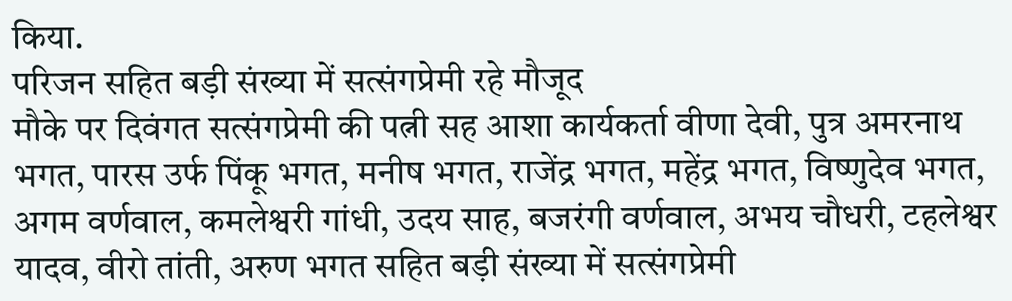किया.
परिजन सहित बड़ी संख्या में सत्संगप्रेमी रहे मौजूद
मौके पर दिवंगत सत्संगप्रेमी की पत्नी सह आशा कार्यकर्ता वीणा देवी, पुत्र अमरनाथ भगत, पारस उर्फ पिंकू भगत, मनीष भगत, राजेंद्र भगत, महेंद्र भगत, विष्णुदेव भगत, अगम वर्णवाल, कमलेश्वरी गांधी, उदय साह, बजरंगी वर्णवाल, अभय चौधरी, टहलेश्वर यादव, वीरो तांती, अरुण भगत सहित बड़ी संख्या में सत्संगप्रेमी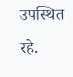उपस्थित रहे.